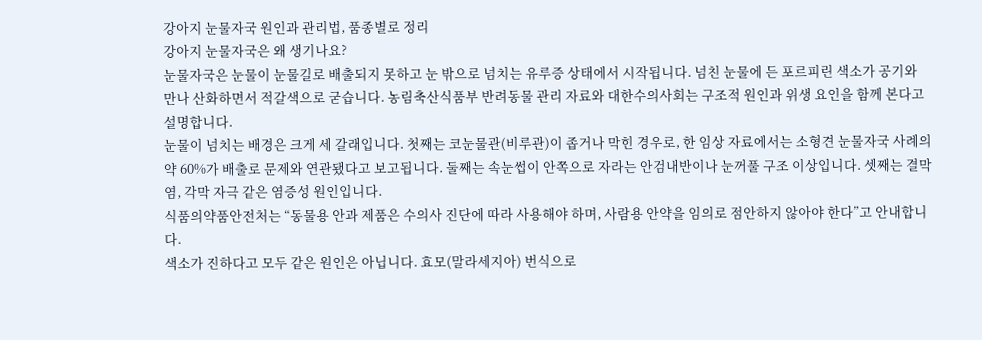강아지 눈물자국 원인과 관리법, 품종별로 정리
강아지 눈물자국은 왜 생기나요?
눈물자국은 눈물이 눈물길로 배출되지 못하고 눈 밖으로 넘치는 유루증 상태에서 시작됩니다. 넘친 눈물에 든 포르피린 색소가 공기와 만나 산화하면서 적갈색으로 굳습니다. 농림축산식품부 반려동물 관리 자료와 대한수의사회는 구조적 원인과 위생 요인을 함께 본다고 설명합니다.
눈물이 넘치는 배경은 크게 세 갈래입니다. 첫째는 코눈물관(비루관)이 좁거나 막힌 경우로, 한 임상 자료에서는 소형견 눈물자국 사례의 약 60%가 배출로 문제와 연관됐다고 보고됩니다. 둘째는 속눈썹이 안쪽으로 자라는 안검내반이나 눈꺼풀 구조 이상입니다. 셋째는 결막염, 각막 자극 같은 염증성 원인입니다.
식품의약품안전처는 “동물용 안과 제품은 수의사 진단에 따라 사용해야 하며, 사람용 안약을 임의로 점안하지 않아야 한다”고 안내합니다.
색소가 진하다고 모두 같은 원인은 아닙니다. 효모(말라세지아) 번식으로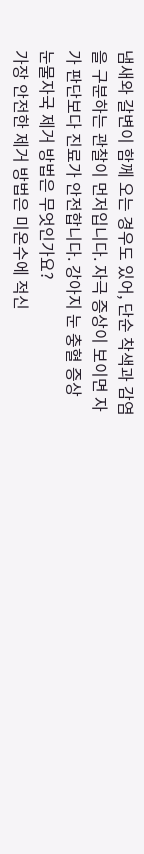냄새와 갈변이 함께 오는 경우도 있어, 단순 착색과 감염을 구분하는 관찰이 먼저입니다. 자극 증상이 보이면 자가 판단보다 진료가 안전합니다. 강아지 눈 충혈 증상
눈물자국 제거 방법은 무엇인가요?
가장 안전한 제거 방법은 미온수에 적신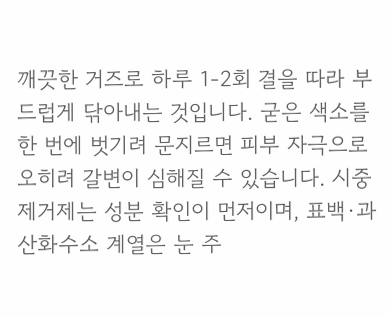깨끗한 거즈로 하루 1-2회 결을 따라 부드럽게 닦아내는 것입니다. 굳은 색소를 한 번에 벗기려 문지르면 피부 자극으로 오히려 갈변이 심해질 수 있습니다. 시중 제거제는 성분 확인이 먼저이며, 표백·과산화수소 계열은 눈 주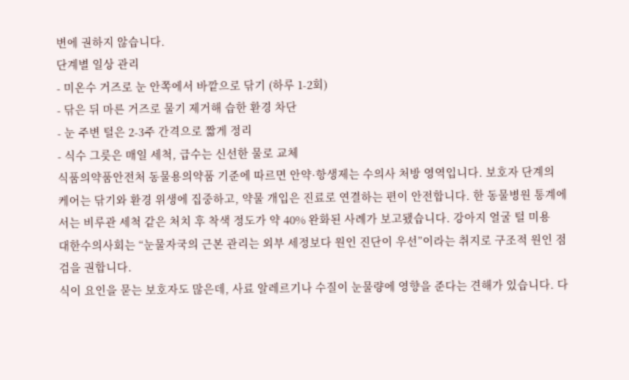변에 권하지 않습니다.
단계별 일상 관리
- 미온수 거즈로 눈 안쪽에서 바깥으로 닦기 (하루 1-2회)
- 닦은 뒤 마른 거즈로 물기 제거해 습한 환경 차단
- 눈 주변 털은 2-3주 간격으로 짧게 정리
- 식수 그릇은 매일 세척, 급수는 신선한 물로 교체
식품의약품안전처 동물용의약품 기준에 따르면 안약·항생제는 수의사 처방 영역입니다. 보호자 단계의 케어는 닦기와 환경 위생에 집중하고, 약물 개입은 진료로 연결하는 편이 안전합니다. 한 동물병원 통계에서는 비루관 세척 같은 처치 후 착색 정도가 약 40% 완화된 사례가 보고됐습니다. 강아지 얼굴 털 미용
대한수의사회는 “눈물자국의 근본 관리는 외부 세정보다 원인 진단이 우선”이라는 취지로 구조적 원인 점검을 권합니다.
식이 요인을 묻는 보호자도 많은데, 사료 알레르기나 수질이 눈물량에 영향을 준다는 견해가 있습니다. 다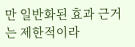만 일반화된 효과 근거는 제한적이라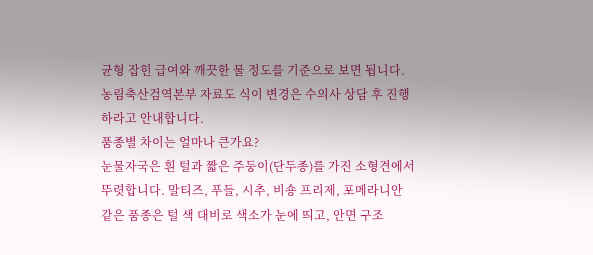균형 잡힌 급여와 깨끗한 물 정도를 기준으로 보면 됩니다. 농림축산검역본부 자료도 식이 변경은 수의사 상담 후 진행하라고 안내합니다.
품종별 차이는 얼마나 큰가요?
눈물자국은 흰 털과 짧은 주둥이(단두종)를 가진 소형견에서 뚜렷합니다. 말티즈, 푸들, 시추, 비숑 프리제, 포메라니안 같은 품종은 털 색 대비로 색소가 눈에 띄고, 안면 구조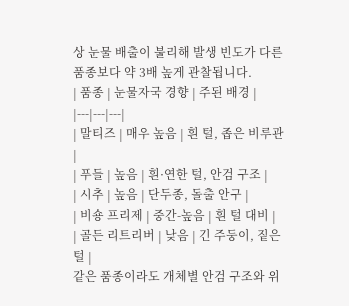상 눈물 배출이 불리해 발생 빈도가 다른 품종보다 약 3배 높게 관찰됩니다.
| 품종 | 눈물자국 경향 | 주된 배경 |
|---|---|---|
| 말티즈 | 매우 높음 | 흰 털, 좁은 비루관 |
| 푸들 | 높음 | 흰·연한 털, 안검 구조 |
| 시추 | 높음 | 단두종, 돌출 안구 |
| 비숑 프리제 | 중간-높음 | 흰 털 대비 |
| 골든 리트리버 | 낮음 | 긴 주둥이, 짙은 털 |
같은 품종이라도 개체별 안검 구조와 위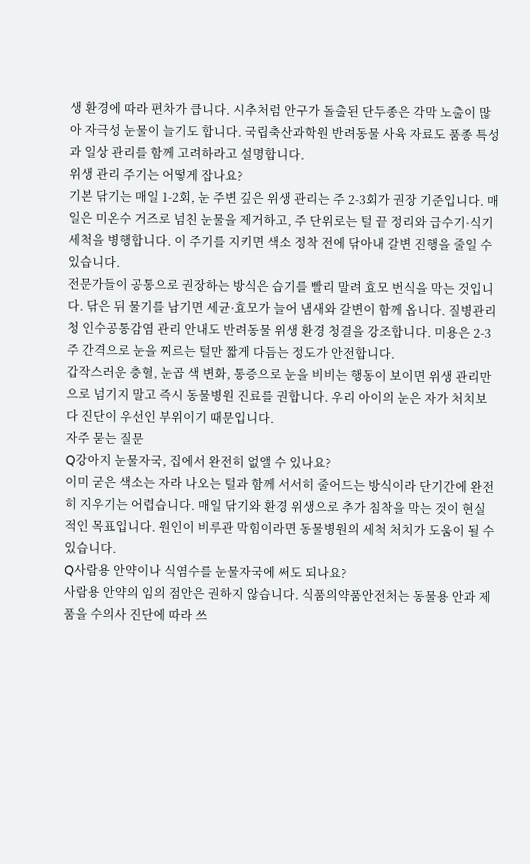생 환경에 따라 편차가 큽니다. 시추처럼 안구가 돌출된 단두종은 각막 노출이 많아 자극성 눈물이 늘기도 합니다. 국립축산과학원 반려동물 사육 자료도 품종 특성과 일상 관리를 함께 고려하라고 설명합니다.
위생 관리 주기는 어떻게 잡나요?
기본 닦기는 매일 1-2회, 눈 주변 깊은 위생 관리는 주 2-3회가 권장 기준입니다. 매일은 미온수 거즈로 넘친 눈물을 제거하고, 주 단위로는 털 끝 정리와 급수기·식기 세척을 병행합니다. 이 주기를 지키면 색소 정착 전에 닦아내 갈변 진행을 줄일 수 있습니다.
전문가들이 공통으로 권장하는 방식은 습기를 빨리 말려 효모 번식을 막는 것입니다. 닦은 뒤 물기를 남기면 세균·효모가 늘어 냄새와 갈변이 함께 옵니다. 질병관리청 인수공통감염 관리 안내도 반려동물 위생 환경 청결을 강조합니다. 미용은 2-3주 간격으로 눈을 찌르는 털만 짧게 다듬는 정도가 안전합니다.
갑작스러운 충혈, 눈곱 색 변화, 통증으로 눈을 비비는 행동이 보이면 위생 관리만으로 넘기지 말고 즉시 동물병원 진료를 권합니다. 우리 아이의 눈은 자가 처치보다 진단이 우선인 부위이기 때문입니다.
자주 묻는 질문
Q강아지 눈물자국, 집에서 완전히 없앨 수 있나요?
이미 굳은 색소는 자라 나오는 털과 함께 서서히 줄어드는 방식이라 단기간에 완전히 지우기는 어렵습니다. 매일 닦기와 환경 위생으로 추가 침착을 막는 것이 현실적인 목표입니다. 원인이 비루관 막힘이라면 동물병원의 세척 처치가 도움이 될 수 있습니다.
Q사람용 안약이나 식염수를 눈물자국에 써도 되나요?
사람용 안약의 임의 점안은 권하지 않습니다. 식품의약품안전처는 동물용 안과 제품을 수의사 진단에 따라 쓰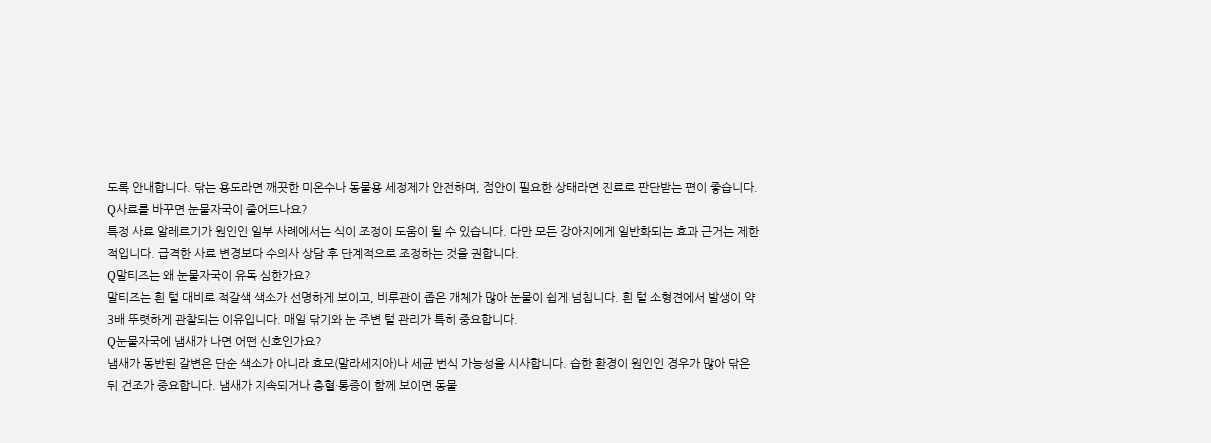도록 안내합니다. 닦는 용도라면 깨끗한 미온수나 동물용 세정제가 안전하며, 점안이 필요한 상태라면 진료로 판단받는 편이 좋습니다.
Q사료를 바꾸면 눈물자국이 줄어드나요?
특정 사료 알레르기가 원인인 일부 사례에서는 식이 조정이 도움이 될 수 있습니다. 다만 모든 강아지에게 일반화되는 효과 근거는 제한적입니다. 급격한 사료 변경보다 수의사 상담 후 단계적으로 조정하는 것을 권합니다.
Q말티즈는 왜 눈물자국이 유독 심한가요?
말티즈는 흰 털 대비로 적갈색 색소가 선명하게 보이고, 비루관이 좁은 개체가 많아 눈물이 쉽게 넘칩니다. 흰 털 소형견에서 발생이 약 3배 뚜렷하게 관찰되는 이유입니다. 매일 닦기와 눈 주변 털 관리가 특히 중요합니다.
Q눈물자국에 냄새가 나면 어떤 신호인가요?
냄새가 동반된 갈변은 단순 색소가 아니라 효모(말라세지아)나 세균 번식 가능성을 시사합니다. 습한 환경이 원인인 경우가 많아 닦은 뒤 건조가 중요합니다. 냄새가 지속되거나 충혈·통증이 함께 보이면 동물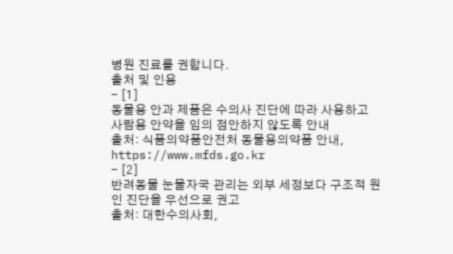병원 진료를 권합니다.
출처 및 인용
- [1]
동물용 안과 제품은 수의사 진단에 따라 사용하고 사람용 안약을 임의 점안하지 않도록 안내
출처: 식품의약품안전처 동물용의약품 안내, https://www.mfds.go.kr
- [2]
반려동물 눈물자국 관리는 외부 세정보다 구조적 원인 진단을 우선으로 권고
출처: 대한수의사회,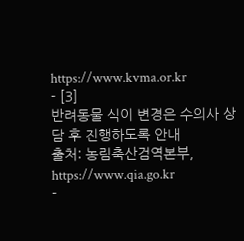https://www.kvma.or.kr
- [3]
반려동물 식이 변경은 수의사 상담 후 진행하도록 안내
출처: 농림축산검역본부, https://www.qia.go.kr
-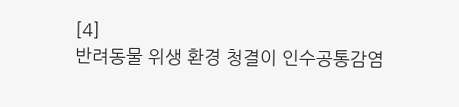[4]
반려동물 위생 환경 청결이 인수공통감염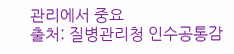관리에서 중요
출처: 질병관리청 인수공통감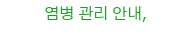염병 관리 안내,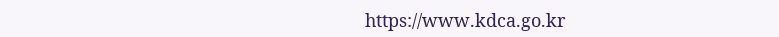https://www.kdca.go.kr